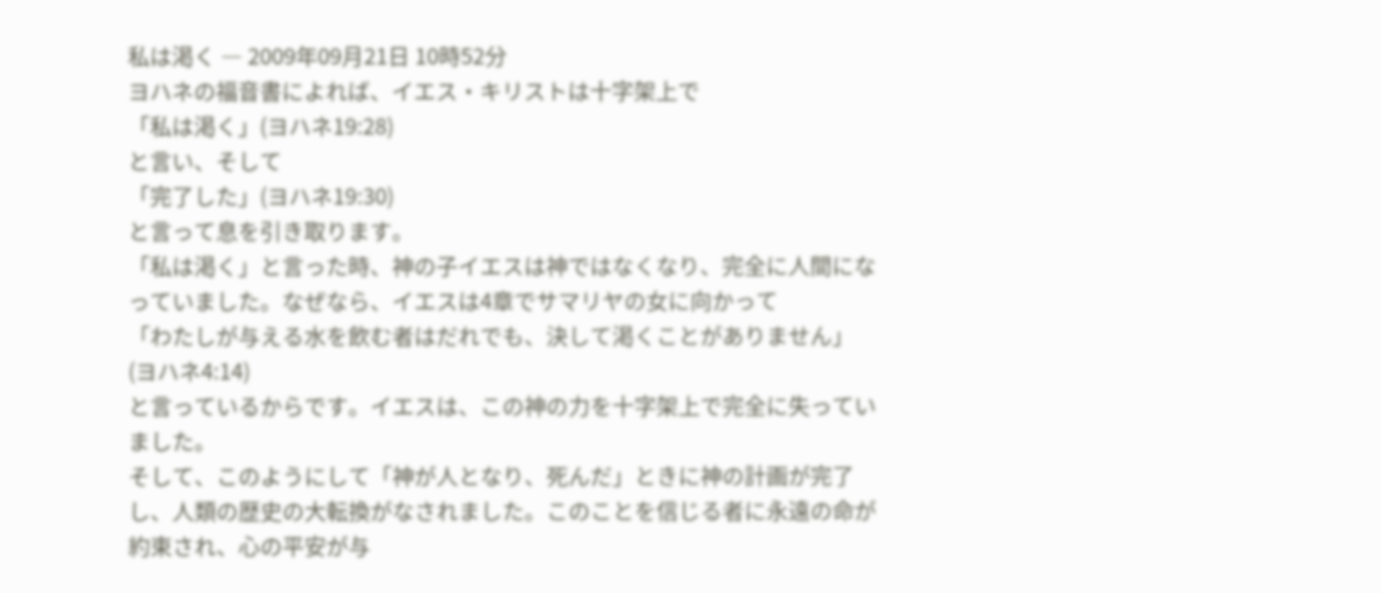私は渇く ― 2009年09月21日 10時52分
ヨハネの福音書によれば、イエス・キリストは十字架上で
「私は渇く」(ヨハネ19:28)
と言い、そして
「完了した」(ヨハネ19:30)
と言って息を引き取ります。
「私は渇く」と言った時、神の子イエスは神ではなくなり、完全に人間になっていました。なぜなら、イエスは4章でサマリヤの女に向かって
「わたしが与える水を飲む者はだれでも、決して渇くことがありません」(ヨハネ4:14)
と言っているからです。イエスは、この神の力を十字架上で完全に失っていました。
そして、このようにして「神が人となり、死んだ」ときに神の計画が完了し、人類の歴史の大転換がなされました。このことを信じる者に永遠の命が約束され、心の平安が与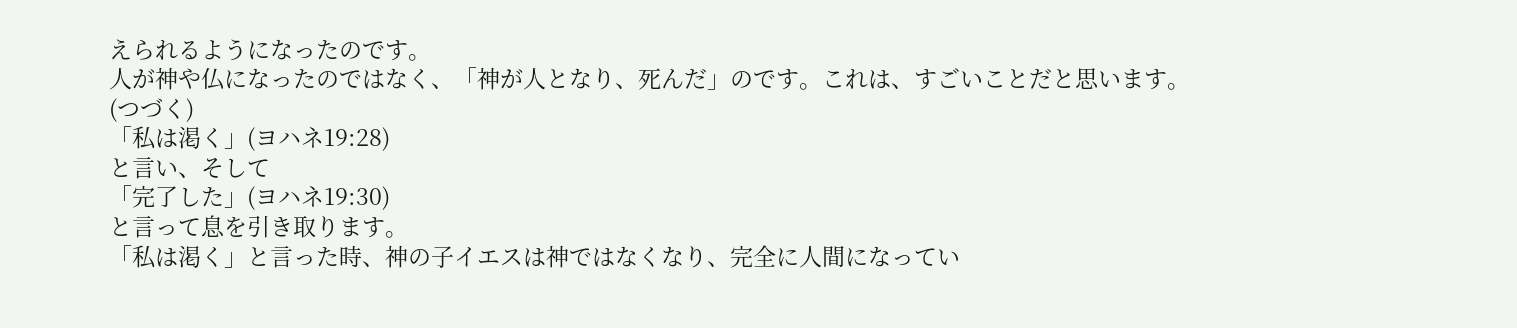えられるようになったのです。
人が神や仏になったのではなく、「神が人となり、死んだ」のです。これは、すごいことだと思います。(つづく)
「私は渇く」(ヨハネ19:28)
と言い、そして
「完了した」(ヨハネ19:30)
と言って息を引き取ります。
「私は渇く」と言った時、神の子イエスは神ではなくなり、完全に人間になってい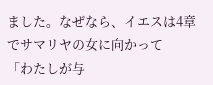ました。なぜなら、イエスは4章でサマリヤの女に向かって
「わたしが与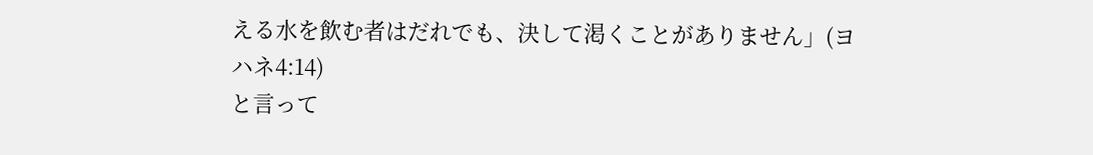える水を飲む者はだれでも、決して渇くことがありません」(ヨハネ4:14)
と言って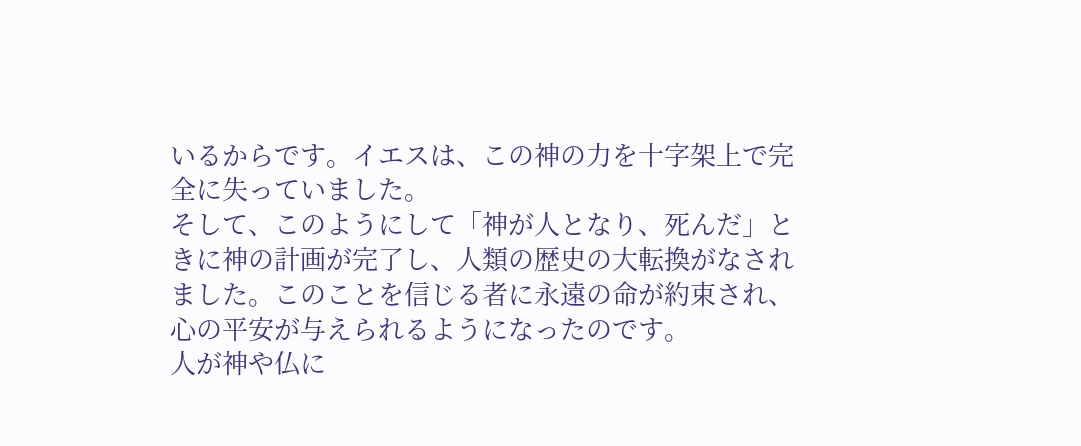いるからです。イエスは、この神の力を十字架上で完全に失っていました。
そして、このようにして「神が人となり、死んだ」ときに神の計画が完了し、人類の歴史の大転換がなされました。このことを信じる者に永遠の命が約束され、心の平安が与えられるようになったのです。
人が神や仏に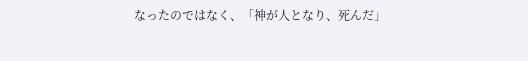なったのではなく、「神が人となり、死んだ」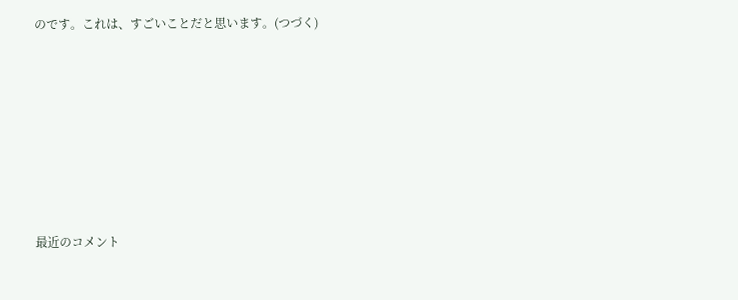のです。これは、すごいことだと思います。(つづく)









最近のコメント